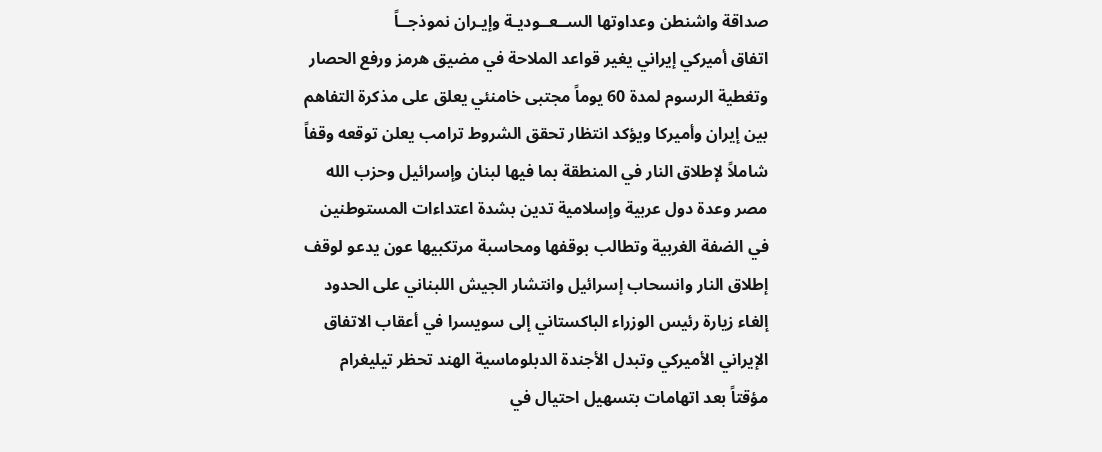صداقة واشنطن وعداوتها الســعــوديـة وإيـران نموذجــاً
اتفاق أميركي إيراني يغير قواعد الملاحة في مضيق هرمز ورفع الحصار وتغطية الرسوم لمدة 60 يوماً مجتبى خامنئي يعلق على مذكرة التفاهم بين إيران وأميركا ويؤكد انتظار تحقق الشروط ترامب يعلن توقعه وقفاً شاملاً لإطلاق النار في المنطقة بما فيها لبنان وإسرائيل وحزب الله مصر وعدة دول عربية وإسلامية تدين بشدة اعتداءات المستوطنين في الضفة الغربية وتطالب بوقفها ومحاسبة مرتكبيها عون يدعو لوقف إطلاق النار وانسحاب إسرائيل وانتشار الجيش اللبناني على الحدود إلغاء زيارة رئيس الوزراء الباكستاني إلى سويسرا في أعقاب الاتفاق الإيراني الأميركي وتبدل الأجندة الدبلوماسية الهند تحظر تيليغرام مؤقتاً بعد اتهامات بتسهيل احتيال في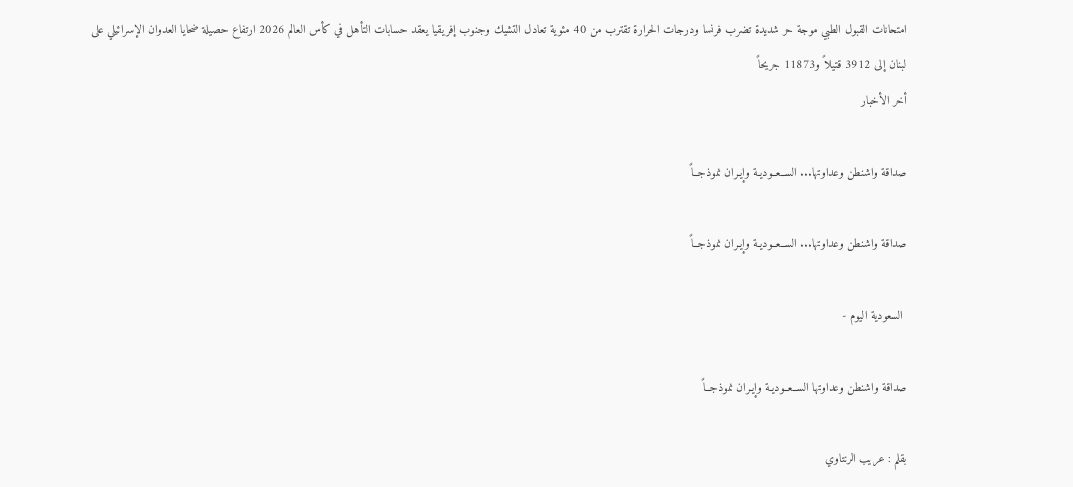امتحانات القبول الطبي موجة حر شديدة تضرب فرنسا ودرجات الحرارة تقترب من 40 مئوية تعادل التشيك وجنوب إفريقيا يعقد حسابات التأهل في كأس العالم 2026 ارتفاع حصيلة ضحايا العدوان الإسرائيلي على لبنان إلى 3912 قتيلاً و11873 جريحاً
أخر الأخبار

صداقة واشنطن وعداوتها... الســعــوديـة وإيـران نموذجــاً

صداقة واشنطن وعداوتها... الســعــوديـة وإيـران نموذجــاً

 السعودية اليوم -

صداقة واشنطن وعداوتها الســعــوديـة وإيـران نموذجــاً

بقلم : عريب الرنتاوي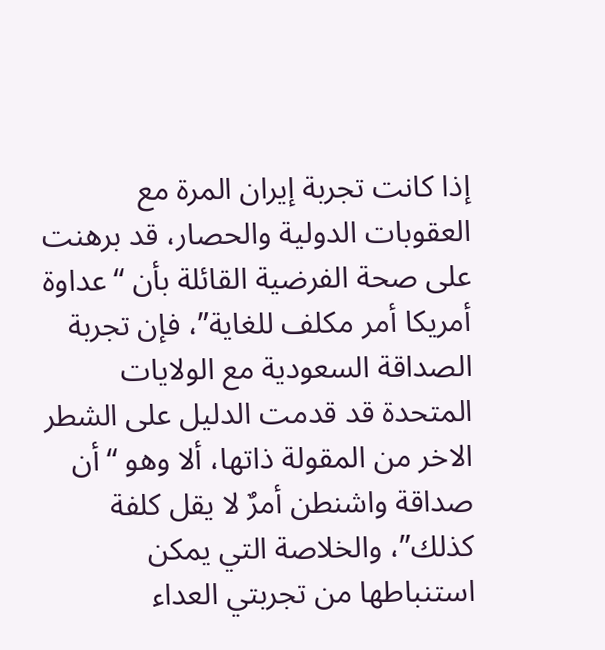إذا كانت تجربة إيران المرة مع العقوبات الدولية والحصار، قد برهنت على صحة الفرضية القائلة بأن “عداوة أمريكا أمر مكلف للغاية”، فإن تجربة الصداقة السعودية مع الولايات المتحدة قد قدمت الدليل على الشطر الاخر من المقولة ذاتها، ألا وهو “أن صداقة واشنطن أمرٌ لا يقل كلفة كذلك”، والخلاصة التي يمكن استنباطها من تجربتي العداء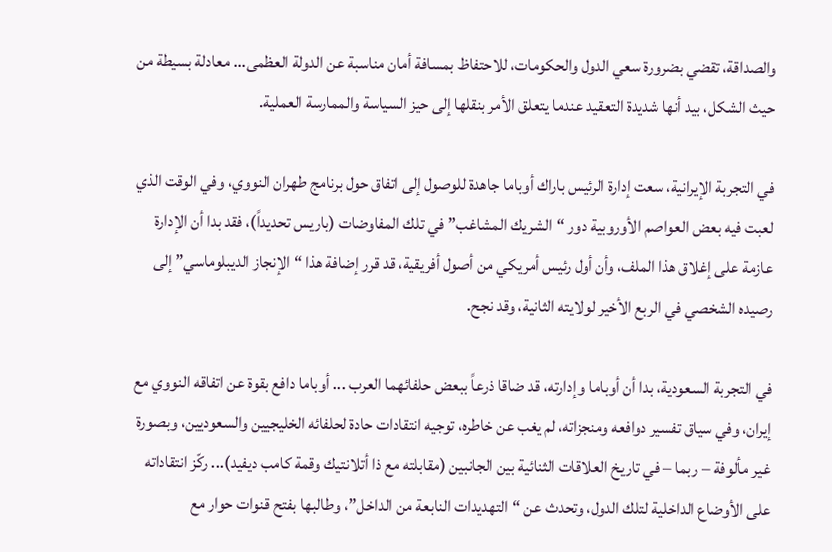والصداقة، تقضي بضرورة سعي الدول والحكومات، للاحتفاظ بمسافة أمان مناسبة عن الدولة العظمى... معادلة بسيطة من حيث الشكل، بيد أنها شديدة التعقيد عندما يتعلق الأمر بنقلها إلى حيز السياسة والممارسة العملية.

في التجربة الإيرانية، سعت إدارة الرئيس باراك أوباما جاهدة للوصول إلى اتفاق حول برنامج طهران النووي، وفي الوقت الذي لعبت فيه بعض العواصم الأوروبية دور “الشريك المشاغب” في تلك المفاوضات (باريس تحديداً)، فقد بدا أن الإدارة عازمة على إغلاق هذا الملف، وأن أول رئيس أمريكي من أصول أفريقية، قد قرر إضافة هذا “الإنجاز الديبلوماسي” إلى رصيده الشخصي في الربع الأخير لولايته الثانية، وقد نجح.

في التجربة السعودية، بدا أن أوباما وإدارته، قد ضاقا ذرعاً ببعض حلفائهما العرب ... أوباما دافع بقوة عن اتفاقه النووي مع إيران، وفي سياق تفسير دوافعه ومنجزاته، لم يغب عن خاطره، توجيه انتقادات حادة لحلفائه الخليجيين والسعوديين، وبصورة غير مألوفة – ربما – في تاريخ العلاقات الثنائية بين الجانبين (مقابلته مع ذا أتلانتيك وقمة كامب ديفيد)... ركّز انتقاداته على الأوضاع الداخلية لتلك الدول، وتحدث عن “التهديدات النابعة من الداخل”، وطالبها بفتح قنوات حوار مع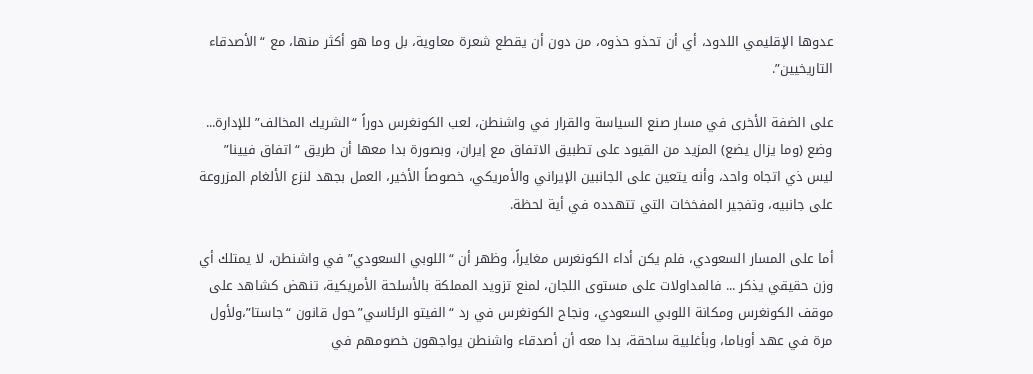عدوها الإقليمي اللدود، أي أن تحذو حذوه، من دون أن يقطع شعرة معاوية، بل وما هو أكثر منها، مع “الأصدقاء التاريخيين”.

على الضفة الأخرى في مسار صنع السياسة والقرار في واشنطن، لعب الكونغرس دوراً “الشريك المخالف” للإدارة... وضع (وما يزال يضع) المزيد من القيود على تطبيق الاتفاق مع إيران، وبصورة بدا معها أن طريق “اتفاق فيينا” ليس ذي اتجاه واحد، وأنه يتعين على الجانبين الإيراني والأمريكي، خصوصاً الأخير، العمل بجهد لنزع الألغام المزروعة على جانبيه، وتفجير المفخخات التي تتهدده في أية لحظة.

أما على المسار السعودي، فلم يكن أداء الكونغرس مغايراً، وظهر أن “اللوبي السعودي” في واشنطن، لا يمتلك أي وزن حقيقي يذكر ... فالمداولات على مستوى اللجان، لمنع تزويد المملكة بالأسلحة الأمريكية، تنهض كشاهد على موقف الكونغرس ومكانة اللوبي السعودي، ونجاح الكونغرس في رد “الفيتو الرئاسي”حول قانون “جاستا”،ولأول مرة في عهد أوباما، وبأغلبية ساحقة، بدا معه أن أصدقاء واشنطن يواجهون خصومهم في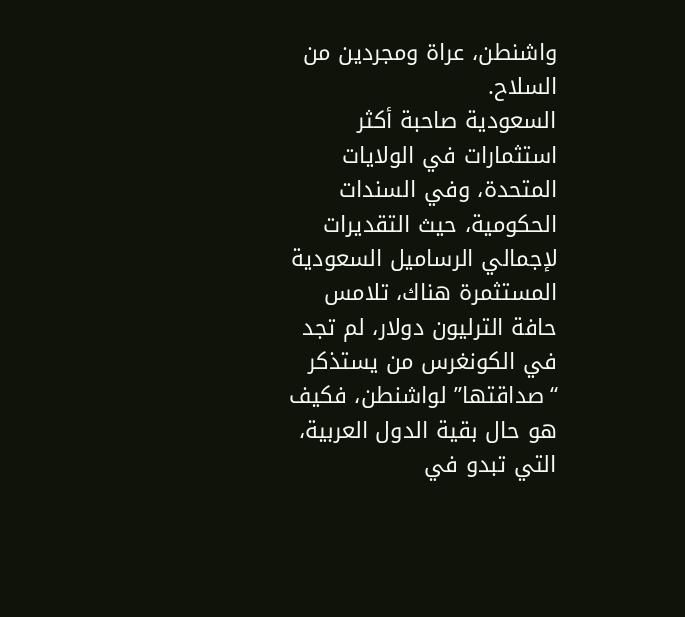واشنطن، عراة ومجردين من السلاح.
السعودية صاحبة أكثر استثمارات في الولايات المتحدة، وفي السندات الحكومية، حيث التقديرات لإجمالي الرساميل السعودية المستثمرة هناك، تلامس حافة الترليون دولار، لم تجد في الكونغرس من يستذكر “صداقتها” لواشنطن، فكيف هو حال بقية الدول العربية، التي تبدو في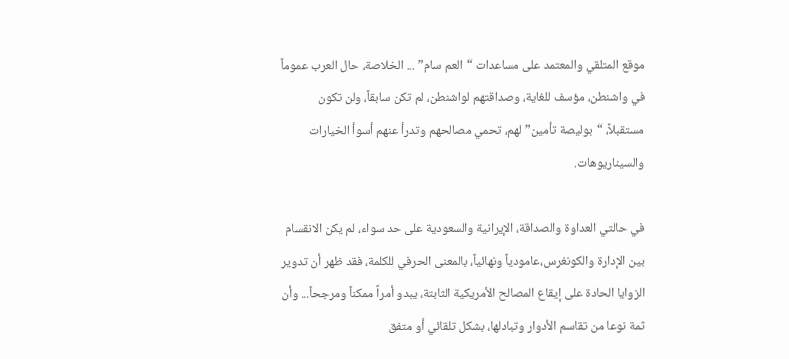موقع المتلقي والمعتمد على مساعدات “العم سام” ... الخلاصة، حال العرب عموماً في واشنطن، مؤسف للغاية، وصداقتهم لواشنطن، لم تكن سابقاً، ولن تكون مستقبلاً، “بوليصة تأمين” لهم، تحمي مصالحهم وتدرأ عنهم أسوأ الخيارات والسيناريوهات.

في حالتي العداوة والصداقة، الإيرانية والسعودية على حد سواء، لم يكن الانقسام بين الإدارة والكونغرس،عامودياً ونهائياً، بالمعنى الحرفي للكلمة، فقد ظهر أن تدوير الزوايا الحادة على إيقاع المصالح الأمريكية الثابتة، يبدو أمراً ممكناً ومرجحاً... وأن ثمة نوعا من تقاسم الأدوار وتبادلها، بشكل تلقائي أو متفق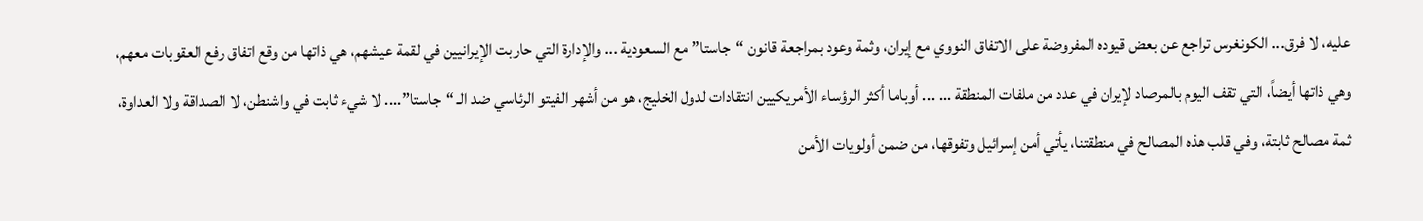عليه، لا فرق... الكونغرس تراجع عن بعض قيوده المفروضة على الاتفاق النووي مع إيران، وثمة وعود بمراجعة قانون “جاستا” مع السعودية ... والإدارة التي حاربت الإيرانيين في لقمة عيشهم، هي ذاتها من وقع اتفاق رفع العقوبات معهم، وهي ذاتها أيضاً، التي تقف اليوم بالمرصاد لإيران في عدد من ملفات المنطقة ... ... أوباما أكثر الرؤساء الأمريكيين انتقادات لدول الخليج، هو من أشهر الفيتو الرئاسي ضد الـ “جاستا”.... لا شيء ثابت في واشنطن، لا الصداقة ولا العداوة، ثمة مصالح ثابتة، وفي قلب هذه المصالح في منطقتنا، يأتي أمن إسرائيل وتفوقها، من ضمن أولويات الأمن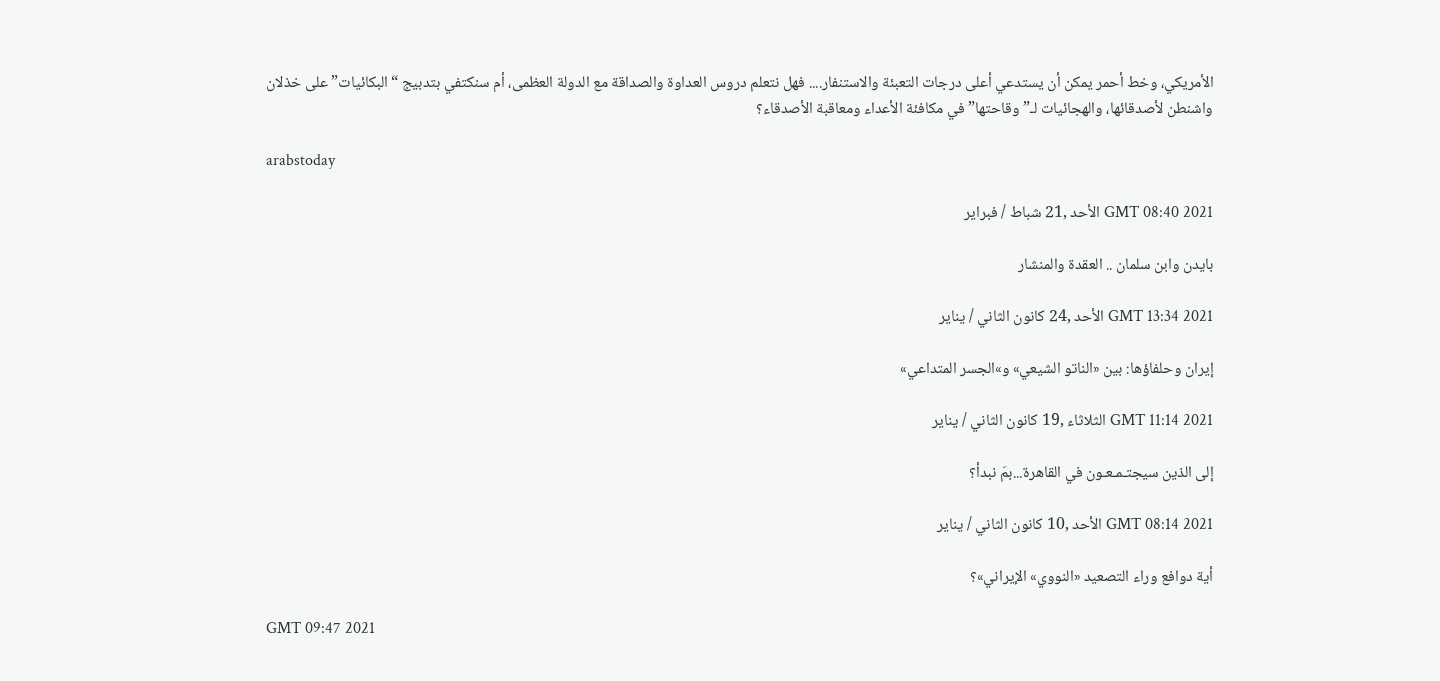الأمريكي، وخط أحمر يمكن أن يستدعي أعلى درجات التعبئة والاستنفار.... فهل نتعلم دروس العداوة والصداقة مع الدولة العظمى، أم سنكتفي بتدبيج “البكائيات” على خذلان واشنطن لأصدقائها، والهجائيات لـ”وقاحتها” في مكافئة الأعداء ومعاقبة الأصدقاء؟

arabstoday

GMT 08:40 2021 الأحد ,21 شباط / فبراير

بايدن وابن سلمان .. العقدة والمنشار

GMT 13:34 2021 الأحد ,24 كانون الثاني / يناير

إيران وحلفاؤها: بين «الناتو الشيعي» و»الجسر المتداعي»

GMT 11:14 2021 الثلاثاء ,19 كانون الثاني / يناير

إلى الذين سيجتـمـعـون في القاهرة...بمَ نبدأ؟

GMT 08:14 2021 الأحد ,10 كانون الثاني / يناير

أية دوافع وراء التصعيد «النووي» الإيراني»؟

GMT 09:47 2021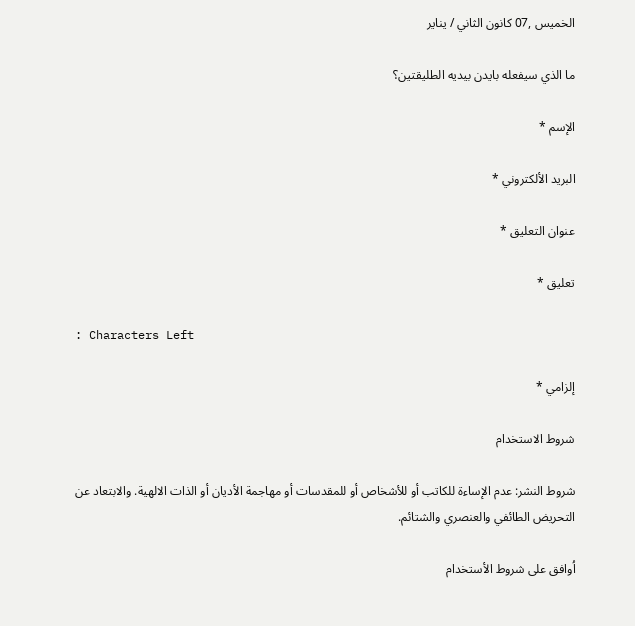الخميس ,07 كانون الثاني / يناير

ما الذي سيفعله بايدن بيديه الطليقتين؟

الإسم *

البريد الألكتروني *

عنوان التعليق *

تعليق *

: Characters Left

إلزامي *

شروط الاستخدام

شروط النشر: عدم الإساءة للكاتب أو للأشخاص أو للمقدسات أو مهاجمة الأديان أو الذات الالهية. والابتعاد عن التحريض الطائفي والعنصري والشتائم.

اُوافق على شروط الأستخدام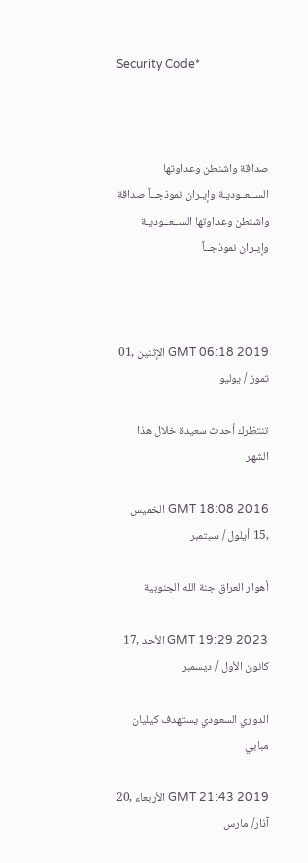Security Code*



صداقة واشنطن وعداوتها الســعــوديـة وإيـران نموذجــاً صداقة واشنطن وعداوتها الســعــوديـة وإيـران نموذجــاً



GMT 06:18 2019 الإثنين ,01 تموز / يوليو

تنتظرك أحدث سعيدة خلال هذا الشهر

GMT 18:08 2016 الخميس ,15 أيلول / سبتمبر

أهوار العراق جنة الله الجنوبية

GMT 19:29 2023 الأحد ,17 كانون الأول / ديسمبر

الدوري السعودي يستهدف كيليان مبابي

GMT 21:43 2019 الأربعاء ,20 آذار/ مارس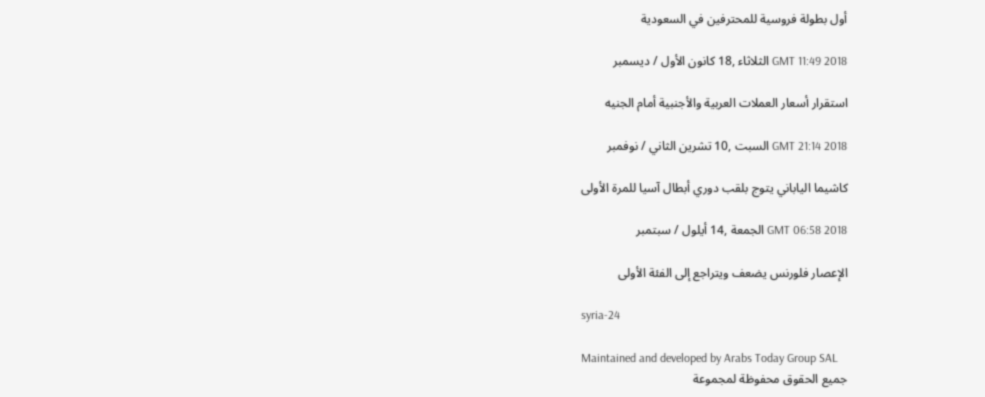أول بطولة فروسية للمحترفين في السعودية

GMT 11:49 2018 الثلاثاء ,18 كانون الأول / ديسمبر

استقرار أسعار العملات العربية والأجنبية أمام الجنيه

GMT 21:14 2018 السبت ,10 تشرين الثاني / نوفمبر

كاشيما الياباني يتوج بلقب دوري أبطال آسيا للمرة الأولى

GMT 06:58 2018 الجمعة ,14 أيلول / سبتمبر

الإعصار فلورنس يضعف ويتراجع إلى الفئة الأولى

syria-24

Maintained and developed by Arabs Today Group SAL
جميع الحقوق محفوظة لمجموعة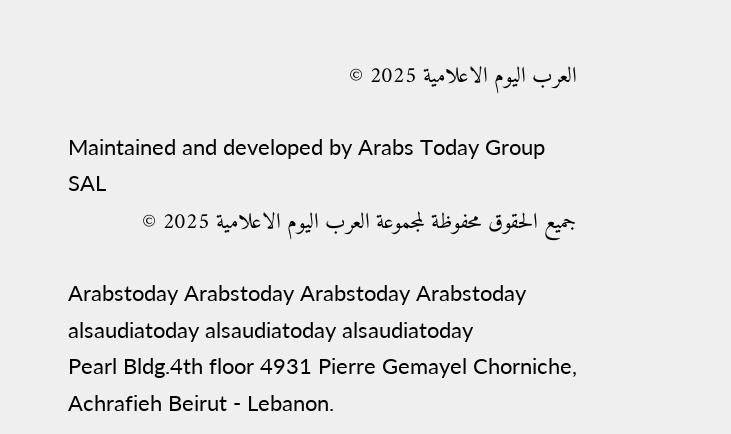العرب اليوم الاعلامية 2025 ©

Maintained and developed by Arabs Today Group SAL
جميع الحقوق محفوظة لمجموعة العرب اليوم الاعلامية 2025 ©

Arabstoday Arabstoday Arabstoday Arabstoday
alsaudiatoday alsaudiatoday alsaudiatoday
Pearl Bldg.4th floor 4931 Pierre Gemayel Chorniche, Achrafieh Beirut - Lebanon.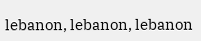lebanon, lebanon, lebanon